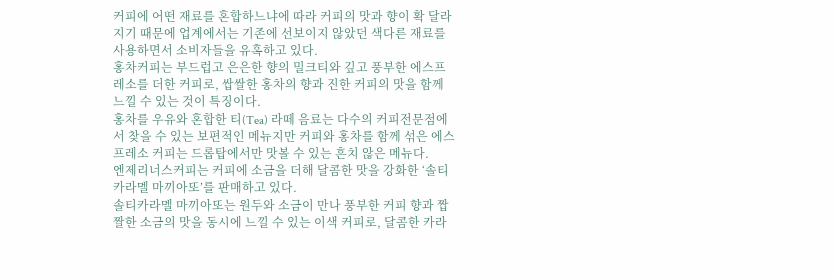커피에 어떤 재료를 혼합하느냐에 따라 커피의 맛과 향이 확 달라지기 때문에 업계에서는 기존에 선보이지 않았던 색다른 재료를 사용하면서 소비자들을 유혹하고 있다.
홍차커피는 부드럽고 은은한 향의 밀크티와 깊고 풍부한 에스프레소를 더한 커피로, 쌉쌀한 홍차의 향과 진한 커피의 맛을 함께 느낄 수 있는 것이 특징이다.
홍차를 우유와 혼합한 티(Tea) 라떼 음료는 다수의 커피전문점에서 찾을 수 있는 보편적인 메뉴지만 커피와 홍차를 함께 섞은 에스프레소 커피는 드롭탑에서만 맛볼 수 있는 흔치 않은 메뉴다.
엔제리너스커피는 커피에 소금을 더해 달콤한 맛을 강화한 ‘솔티카라멜 마끼아또’를 판매하고 있다.
솔티카라멜 마끼아또는 원두와 소금이 만나 풍부한 커피 향과 짭짤한 소금의 맛을 동시에 느낄 수 있는 이색 커피로, 달콤한 카라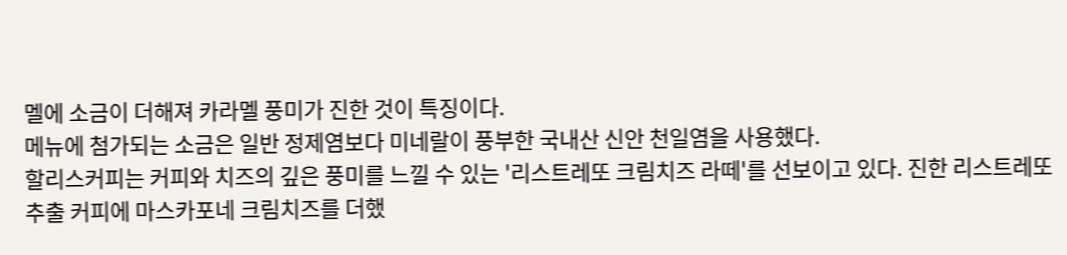멜에 소금이 더해져 카라멜 풍미가 진한 것이 특징이다.
메뉴에 첨가되는 소금은 일반 정제염보다 미네랄이 풍부한 국내산 신안 천일염을 사용했다.
할리스커피는 커피와 치즈의 깊은 풍미를 느낄 수 있는 '리스트레또 크림치즈 라떼'를 선보이고 있다. 진한 리스트레또 추출 커피에 마스카포네 크림치즈를 더했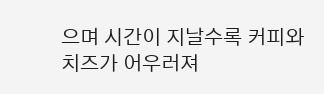으며 시간이 지날수록 커피와 치즈가 어우러져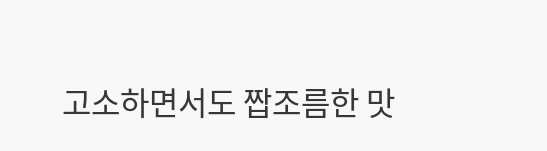고소하면서도 짭조름한 맛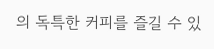의 독특한 커피를 즐길 수 있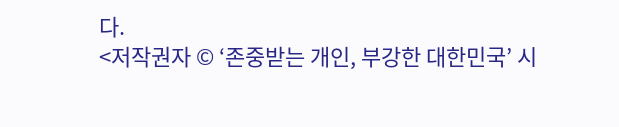다.
<저작권자 © ‘존중받는 개인, 부강한 대한민국’ 시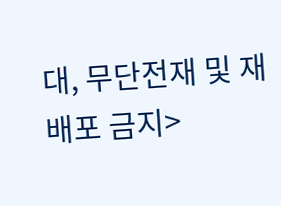대, 무단전재 및 재배포 금지>